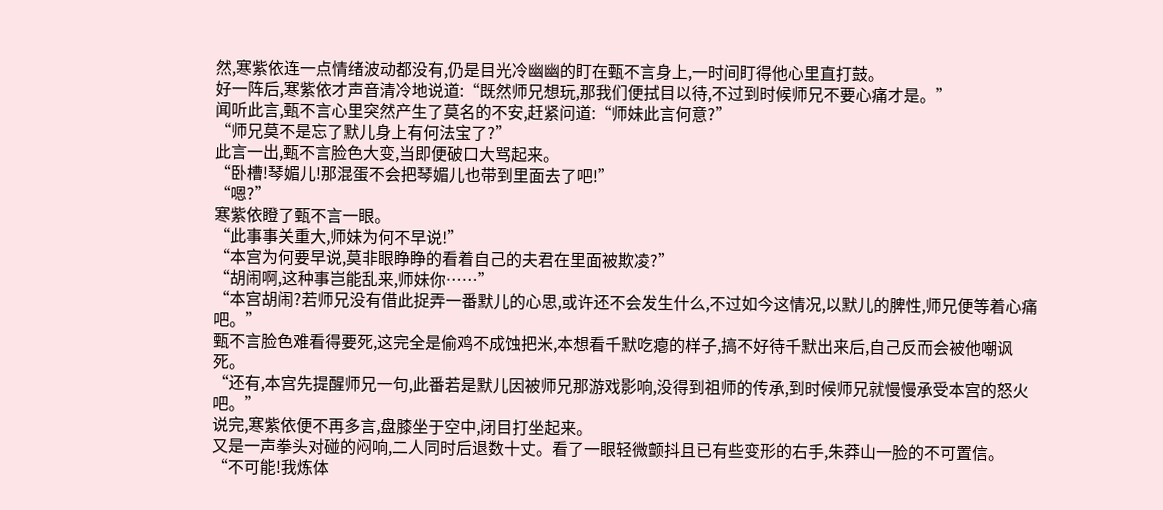然,寒紫依连一点情绪波动都没有,仍是目光冷幽幽的盯在甄不言身上,一时间盯得他心里直打鼓。
好一阵后,寒紫依才声音清冷地说道:“既然师兄想玩,那我们便拭目以待,不过到时候师兄不要心痛才是。”
闻听此言,甄不言心里突然产生了莫名的不安,赶紧问道:“师妹此言何意?”
“师兄莫不是忘了默儿身上有何法宝了?”
此言一出,甄不言脸色大变,当即便破口大骂起来。
“卧槽!琴媚儿!那混蛋不会把琴媚儿也带到里面去了吧!”
“嗯?”
寒紫依瞪了甄不言一眼。
“此事事关重大,师妹为何不早说!”
“本宫为何要早说,莫非眼睁睁的看着自己的夫君在里面被欺凌?”
“胡闹啊,这种事岂能乱来,师妹你……”
“本宫胡闹?若师兄没有借此捉弄一番默儿的心思,或许还不会发生什么,不过如今这情况,以默儿的脾性,师兄便等着心痛吧。”
甄不言脸色难看得要死,这完全是偷鸡不成蚀把米,本想看千默吃瘪的样子,搞不好待千默出来后,自己反而会被他嘲讽死。
“还有,本宫先提醒师兄一句,此番若是默儿因被师兄那游戏影响,没得到祖师的传承,到时候师兄就慢慢承受本宫的怒火吧。”
说完,寒紫依便不再多言,盘膝坐于空中,闭目打坐起来。
又是一声拳头对碰的闷响,二人同时后退数十丈。看了一眼轻微颤抖且已有些变形的右手,朱莽山一脸的不可置信。
“不可能!我炼体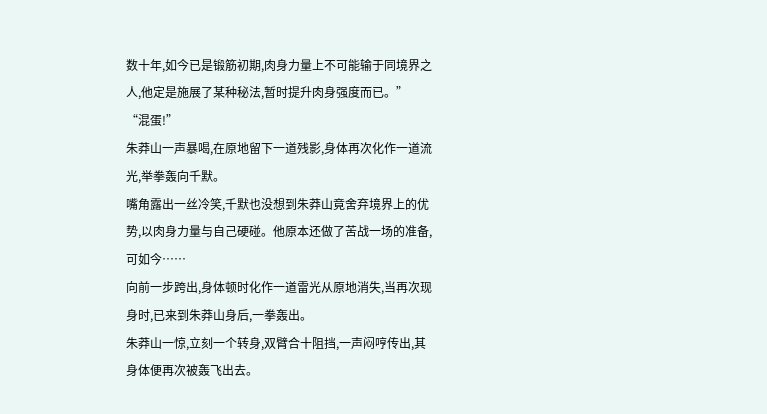数十年,如今已是锻筋初期,肉身力量上不可能输于同境界之人,他定是施展了某种秘法,暂时提升肉身强度而已。”
“混蛋!”
朱莽山一声暴喝,在原地留下一道残影,身体再次化作一道流光,举拳轰向千默。
嘴角露出一丝冷笑,千默也没想到朱莽山竟舍弃境界上的优势,以肉身力量与自己硬碰。他原本还做了苦战一场的准备,可如今……
向前一步跨出,身体顿时化作一道雷光从原地消失,当再次现身时,已来到朱莽山身后,一拳轰出。
朱莽山一惊,立刻一个转身,双臂合十阻挡,一声闷哼传出,其身体便再次被轰飞出去。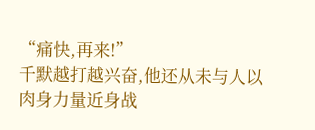“痛快,再来!”
千默越打越兴奋,他还从未与人以肉身力量近身战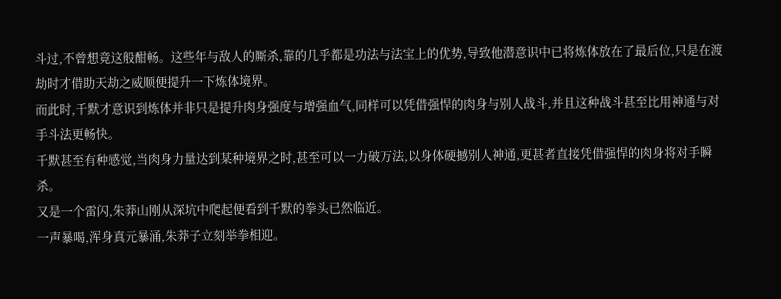斗过,不曾想竟这般酣畅。这些年与敌人的厮杀,靠的几乎都是功法与法宝上的优势,导致他潜意识中已将炼体放在了最后位,只是在渡劫时才借助天劫之威顺便提升一下炼体境界。
而此时,千默才意识到炼体并非只是提升肉身强度与增强血气,同样可以凭借强悍的肉身与别人战斗,并且这种战斗甚至比用神通与对手斗法更畅快。
千默甚至有种感觉,当肉身力量达到某种境界之时,甚至可以一力破万法,以身体硬撼别人神通,更甚者直接凭借强悍的肉身将对手瞬杀。
又是一个雷闪,朱莽山刚从深坑中爬起便看到千默的拳头已然临近。
一声暴喝,浑身真元暴涌,朱莽子立刻举拳相迎。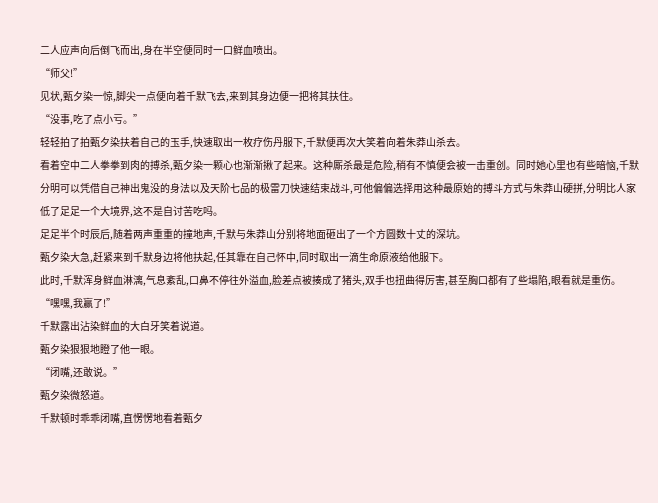二人应声向后倒飞而出,身在半空便同时一口鲜血喷出。
“师父!”
见状,甄夕染一惊,脚尖一点便向着千默飞去,来到其身边便一把将其扶住。
“没事,吃了点小亏。”
轻轻拍了拍甄夕染扶着自己的玉手,快速取出一枚疗伤丹服下,千默便再次大笑着向着朱莽山杀去。
看着空中二人拳拳到肉的搏杀,甄夕染一颗心也渐渐揪了起来。这种厮杀最是危险,稍有不慎便会被一击重创。同时她心里也有些暗恼,千默分明可以凭借自己神出鬼没的身法以及天阶七品的极雷刀快速结束战斗,可他偏偏选择用这种最原始的搏斗方式与朱莽山硬拼,分明比人家低了足足一个大境界,这不是自讨苦吃吗。
足足半个时辰后,随着两声重重的撞地声,千默与朱莽山分别将地面砸出了一个方圆数十丈的深坑。
甄夕染大急,赶紧来到千默身边将他扶起,任其靠在自己怀中,同时取出一滴生命原液给他服下。
此时,千默浑身鲜血淋漓,气息紊乱,口鼻不停往外溢血,脸差点被揍成了猪头,双手也扭曲得厉害,甚至胸口都有了些塌陷,眼看就是重伤。
“嘿嘿,我赢了!”
千默露出沾染鲜血的大白牙笑着说道。
甄夕染狠狠地瞪了他一眼。
“闭嘴,还敢说。”
甄夕染微怒道。
千默顿时乖乖闭嘴,直愣愣地看着甄夕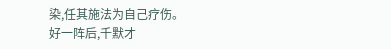染,任其施法为自己疗伤。
好一阵后,千默才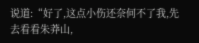说道:“好了,这点小伤还奈何不了我,先去看看朱莽山,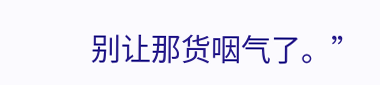别让那货咽气了。”